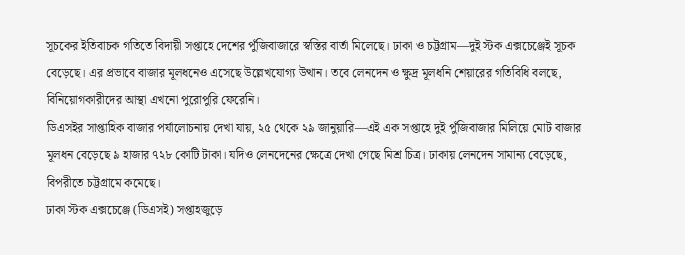সূচকের ইতিবাচক গতিতে বিদায়ী সপ্তাহে দেশের পুঁজিবাজারে স্বস্তির বার্তা মিলেছে। ঢাকা ও চট্টগ্রাম—দুই স্টক এক্সচেঞ্জেই সূচক বেড়েছে। এর প্রভাবে বাজার মূলধনেও এসেছে উল্লেখযোগ্য উত্থান। তবে লেনদেন ও ক্ষুদ্র মূলধনি শেয়ারের গতিবিধি বলছে, বিনিয়োগকারীদের আস্থা এখনো পুরোপুরি ফেরেনি।
ডিএসইর সাপ্তাহিক বাজার পর্যালোচনায় দেখা যায়, ২৫ থেকে ২৯ জানুয়ারি—এই এক সপ্তাহে দুই পুঁজিবাজার মিলিয়ে মোট বাজার মূলধন বেড়েছে ৯ হাজার ৭২৮ কোটি টাকা। যদিও লেনদেনের ক্ষেত্রে দেখা গেছে মিশ্র চিত্র। ঢাকায় লেনদেন সামান্য বেড়েছে, বিপরীতে চট্টগ্রামে কমেছে।
ঢাকা স্টক এক্সচেঞ্জে (ডিএসই) সপ্তাহজুড়ে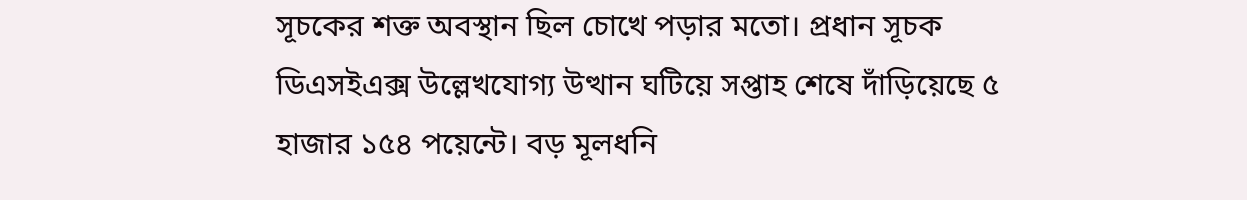সূচকের শক্ত অবস্থান ছিল চোখে পড়ার মতো। প্রধান সূচক ডিএসইএক্স উল্লেখযোগ্য উত্থান ঘটিয়ে সপ্তাহ শেষে দাঁড়িয়েছে ৫ হাজার ১৫৪ পয়েন্টে। বড় মূলধনি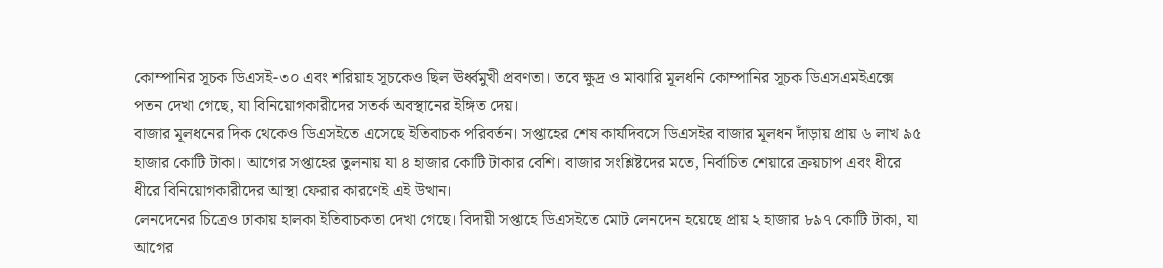কোম্পানির সূচক ডিএসই-৩০ এবং শরিয়াহ সূচকেও ছিল ঊর্ধ্বমুখী প্রবণতা। তবে ক্ষুদ্র ও মাঝারি মূলধনি কোম্পানির সূচক ডিএসএমইএক্সে পতন দেখা গেছে, যা বিনিয়োগকারীদের সতর্ক অবস্থানের ইঙ্গিত দেয়।
বাজার মূলধনের দিক থেকেও ডিএসইতে এসেছে ইতিবাচক পরিবর্তন। সপ্তাহের শেষ কার্যদিবসে ডিএসইর বাজার মূলধন দাঁড়ায় প্রায় ৬ লাখ ৯৫ হাজার কোটি টাকা। আগের সপ্তাহের তুলনায় যা ৪ হাজার কোটি টাকার বেশি। বাজার সংশ্লিষ্টদের মতে, নির্বাচিত শেয়ারে ক্রয়চাপ এবং ধীরে ধীরে বিনিয়োগকারীদের আস্থা ফেরার কারণেই এই উত্থান।
লেনদেনের চিত্রেও ঢাকায় হালকা ইতিবাচকতা দেখা গেছে। বিদায়ী সপ্তাহে ডিএসইতে মোট লেনদেন হয়েছে প্রায় ২ হাজার ৮৯৭ কোটি টাকা, যা আগের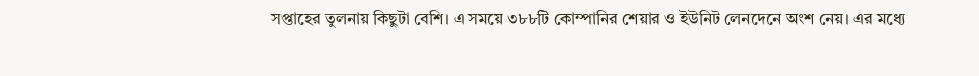সপ্তাহের তুলনায় কিছুটা বেশি। এ সময়ে ৩৮৮টি কোম্পানির শেয়ার ও ইউনিট লেনদেনে অংশ নেয়। এর মধ্যে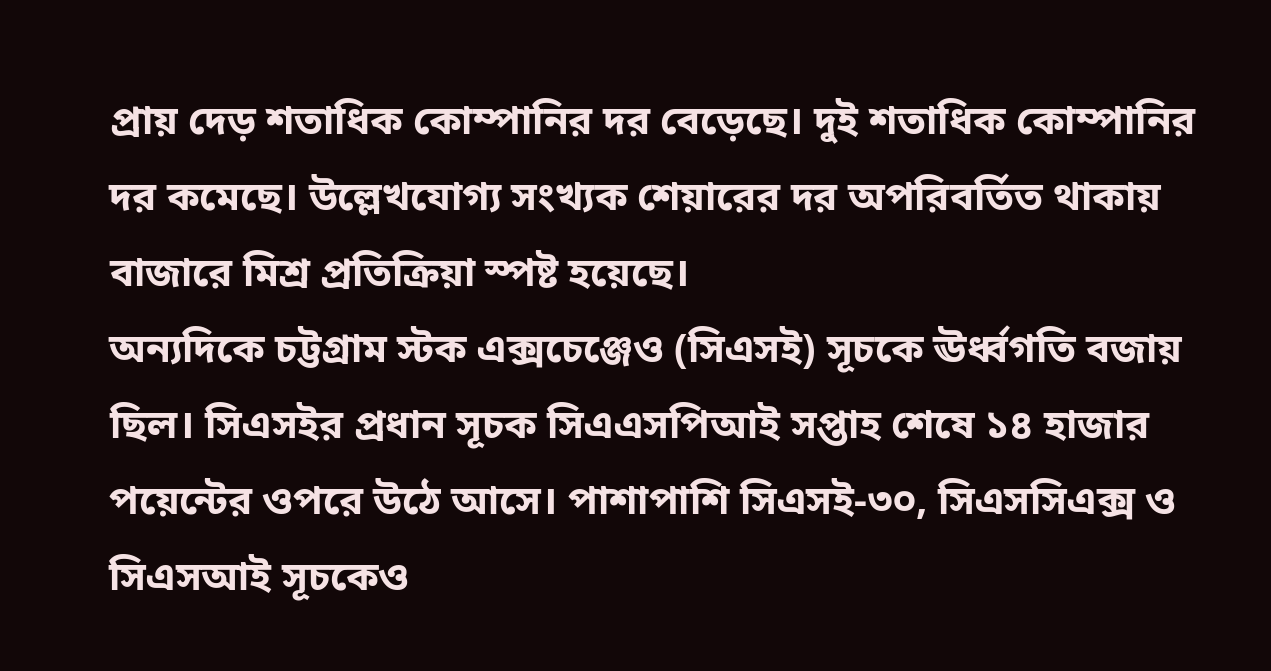প্রায় দেড় শতাধিক কোম্পানির দর বেড়েছে। দুই শতাধিক কোম্পানির দর কমেছে। উল্লেখযোগ্য সংখ্যক শেয়ারের দর অপরিবর্তিত থাকায় বাজারে মিশ্র প্রতিক্রিয়া স্পষ্ট হয়েছে।
অন্যদিকে চট্টগ্রাম স্টক এক্সচেঞ্জেও (সিএসই) সূচকে ঊর্ধ্বগতি বজায় ছিল। সিএসইর প্রধান সূচক সিএএসপিআই সপ্তাহ শেষে ১৪ হাজার পয়েন্টের ওপরে উঠে আসে। পাশাপাশি সিএসই-৩০, সিএসসিএক্স ও সিএসআই সূচকেও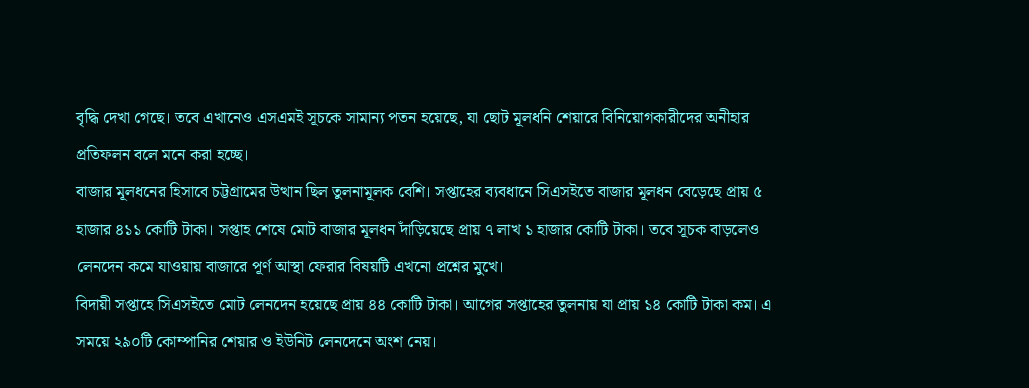বৃদ্ধি দেখা গেছে। তবে এখানেও এসএমই সূচকে সামান্য পতন হয়েছে, যা ছোট মূলধনি শেয়ারে বিনিয়োগকারীদের অনীহার প্রতিফলন বলে মনে করা হচ্ছে।
বাজার মূলধনের হিসাবে চট্টগ্রামের উত্থান ছিল তুলনামূলক বেশি। সপ্তাহের ব্যবধানে সিএসইতে বাজার মূলধন বেড়েছে প্রায় ৫ হাজার ৪১১ কোটি টাকা। সপ্তাহ শেষে মোট বাজার মূলধন দাঁড়িয়েছে প্রায় ৭ লাখ ১ হাজার কোটি টাকা। তবে সূচক বাড়লেও লেনদেন কমে যাওয়ায় বাজারে পূর্ণ আস্থা ফেরার বিষয়টি এখনো প্রশ্নের মুখে।
বিদায়ী সপ্তাহে সিএসইতে মোট লেনদেন হয়েছে প্রায় ৪৪ কোটি টাকা। আগের সপ্তাহের তুলনায় যা প্রায় ১৪ কোটি টাকা কম। এ সময়ে ২৯০টি কোম্পানির শেয়ার ও ইউনিট লেনদেনে অংশ নেয়।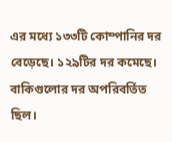এর মধ্যে ১৩৩টি কোম্পানির দর বেড়েছে। ১২৯টির দর কমেছে। বাকিগুলোর দর অপরিবর্তিত ছিল।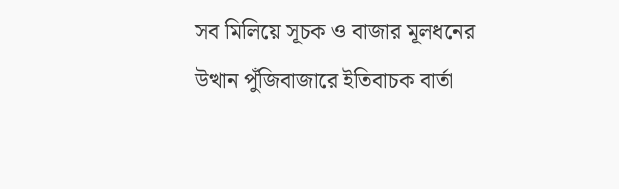সব মিলিয়ে সূচক ও বাজার মূলধনের উত্থান পুঁজিবাজারে ইতিবাচক বার্তা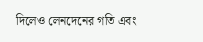দিলেও লেনদেনের গতি এবং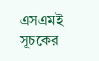এসএমই সূচকের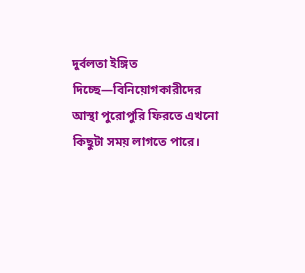দুর্বলতা ইঙ্গিত দিচ্ছে—বিনিয়োগকারীদের আস্থা পুরোপুরি ফিরতে এখনো কিছুটা সময় লাগতে পারে।